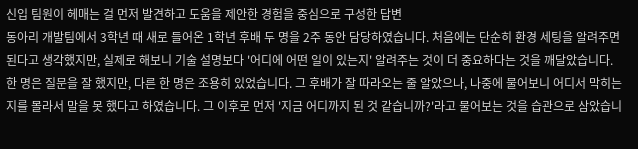신입 팀원이 헤매는 걸 먼저 발견하고 도움을 제안한 경험을 중심으로 구성한 답변
동아리 개발팀에서 3학년 때 새로 들어온 1학년 후배 두 명을 2주 동안 담당하였습니다. 처음에는 단순히 환경 세팅을 알려주면 된다고 생각했지만, 실제로 해보니 기술 설명보다 '어디에 어떤 일이 있는지' 알려주는 것이 더 중요하다는 것을 깨달았습니다.
한 명은 질문을 잘 했지만, 다른 한 명은 조용히 있었습니다. 그 후배가 잘 따라오는 줄 알았으나, 나중에 물어보니 어디서 막히는지를 몰라서 말을 못 했다고 하였습니다. 그 이후로 먼저 '지금 어디까지 된 것 같습니까?'라고 물어보는 것을 습관으로 삼았습니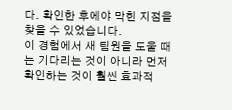다. 확인한 후에야 막힌 지점을 찾을 수 있었습니다.
이 경험에서 새 팀원을 도울 때는 기다리는 것이 아니라 먼저 확인하는 것이 훨씬 효과적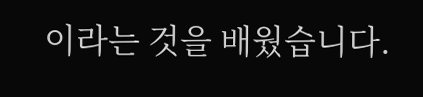이라는 것을 배웠습니다.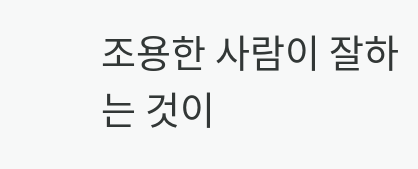조용한 사람이 잘하는 것이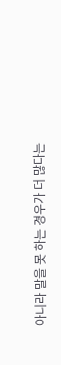아니라 말을 못 하는 경우가 더 많다는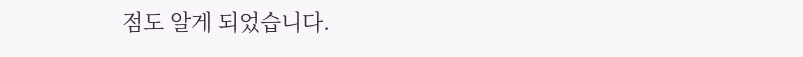점도 알게 되었습니다.